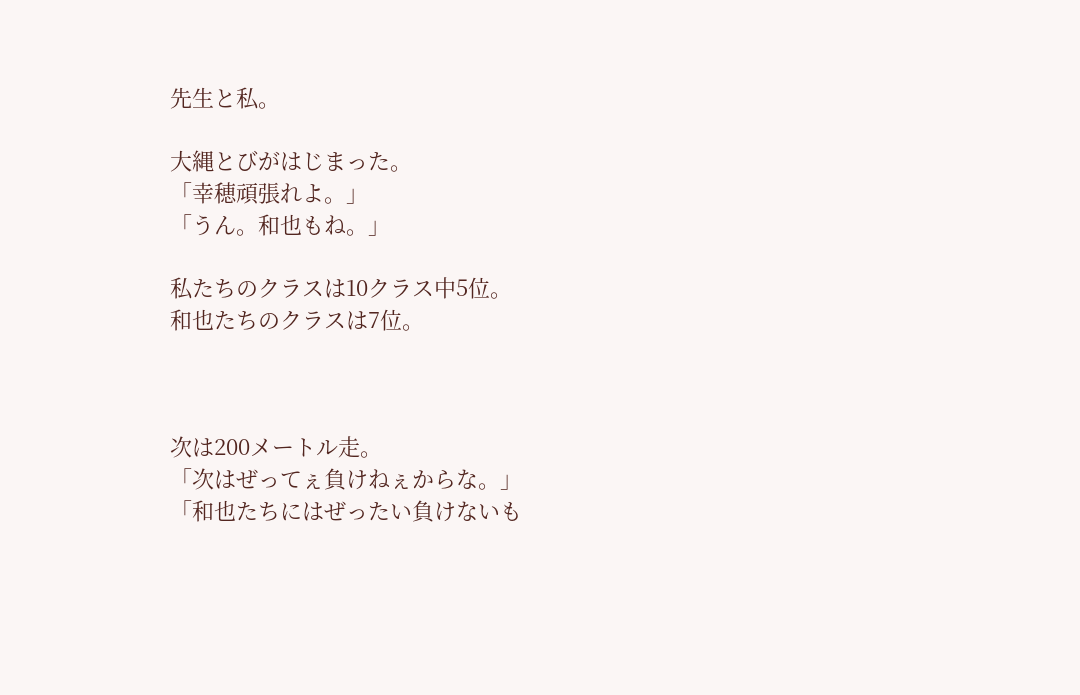先生と私。

大縄とびがはじまった。
「幸穂頑張れよ。」
「うん。和也もね。」

私たちのクラスは10クラス中5位。
和也たちのクラスは7位。



次は200メートル走。
「次はぜってぇ負けねぇからな。」
「和也たちにはぜったい負けないも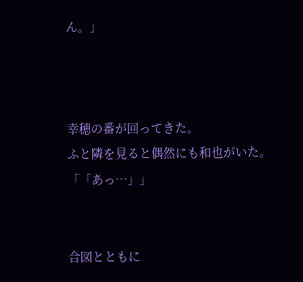ん。」



幸穂の番が回ってきた。
ふと隣を見ると偶然にも和也がいた。
「「あっ…」」


合図とともに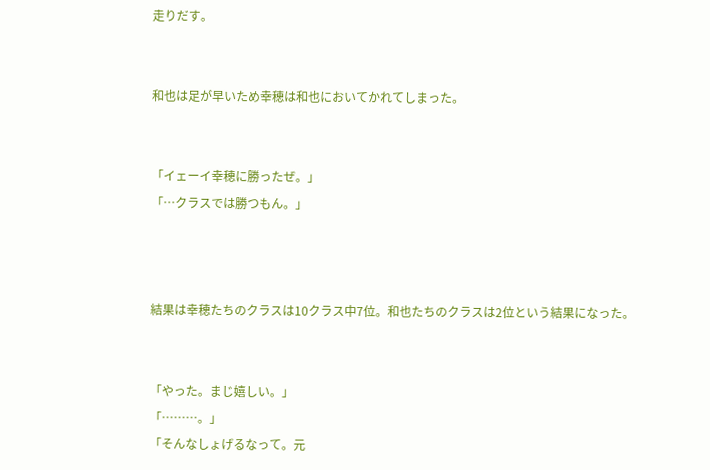走りだす。


和也は足が早いため幸穂は和也においてかれてしまった。


「イェーイ幸穂に勝ったぜ。」
「…クラスでは勝つもん。」



結果は幸穂たちのクラスは10クラス中7位。和也たちのクラスは2位という結果になった。


「やった。まじ嬉しい。」
「………。」
「そんなしょげるなって。元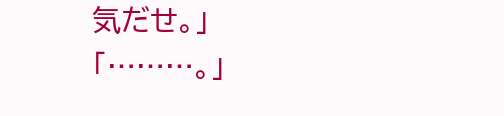気だせ。」
「………。」